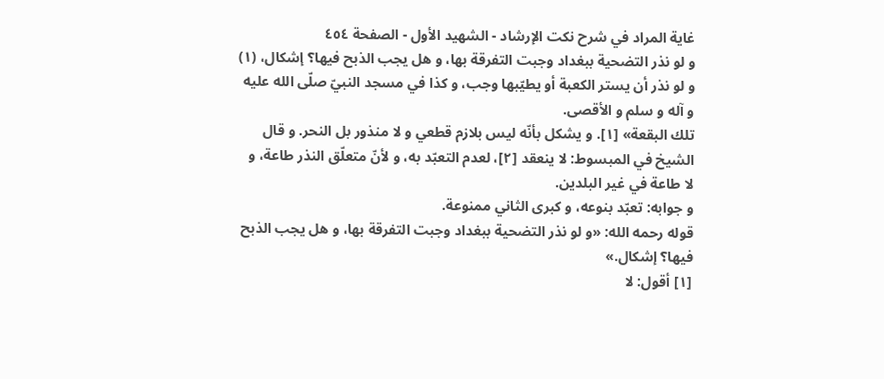غاية المراد في شرح نكت الإرشاد - الشهيد الأول - الصفحة ٤٥٤
و لو نذر التضحية ببغداد وجبت التفرقة بها، و هل يجب الذبح فيها؟ إشكال، (١) و لو نذر أن يستر الكعبة أو يطيّبها وجب، و كذا في مسجد النبيّ صلّى الله عليه و آله و سلم و الأقصى.
تلك البقعة» [١]. و يشكل بأنّه ليس بلازم قطعي و لا منذور بل النحر. و قال الشيخ في المبسوط: لا ينعقد [٢]، لعدم التعبّد به، و لأنّ متعلّق النذر طاعة، و لا طاعة في غير البلدين.
و جوابه: تعبّد بنوعه، و كبرى الثاني ممنوعة.
قوله رحمه الله: «و لو نذر التضحية ببغداد وجبت التفرقة بها، و هل يجب الذبح فيها؟ إشكال.»
[١] أقول: لا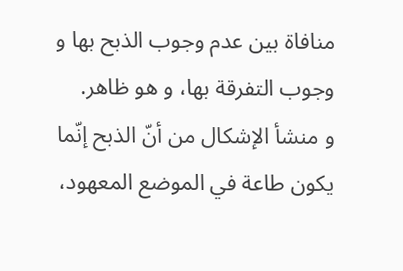منافاة بين عدم وجوب الذبح بها و وجوب التفرقة بها، و هو ظاهر.
و منشأ الإشكال من أنّ الذبح إنّما يكون طاعة في الموضع المعهود،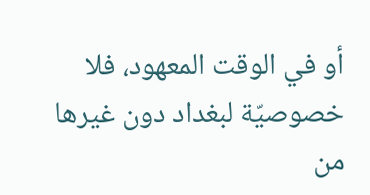أو في الوقت المعهود، فلا خصوصيّة لبغداد دون غيرها من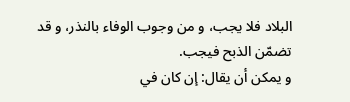البلاد فلا يجب، و من وجوب الوفاء بالنذر، و قد تضمّن الذبح فيجب.
و يمكن أن يقال: إن كان في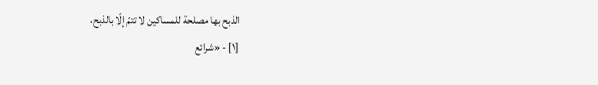الذبح بها مصلحة للمساكين لا تتمّ إلّا بالذبح،
[١] - «شرائع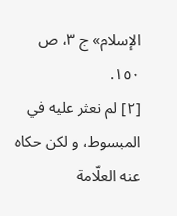الإسلام» ج ٣، ص ١٥٠.
[٢] لم نعثر عليه في المبسوط، و لكن حكاه عنه العلّامة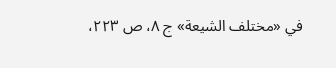في «مختلف الشيعة» ج ٨، ص ٢٢٣،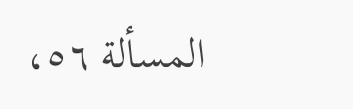المسألة ٥٦،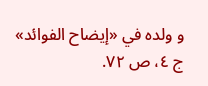و ولده في «إيضاح الفوائد» ج ٤، ص ٧٢.